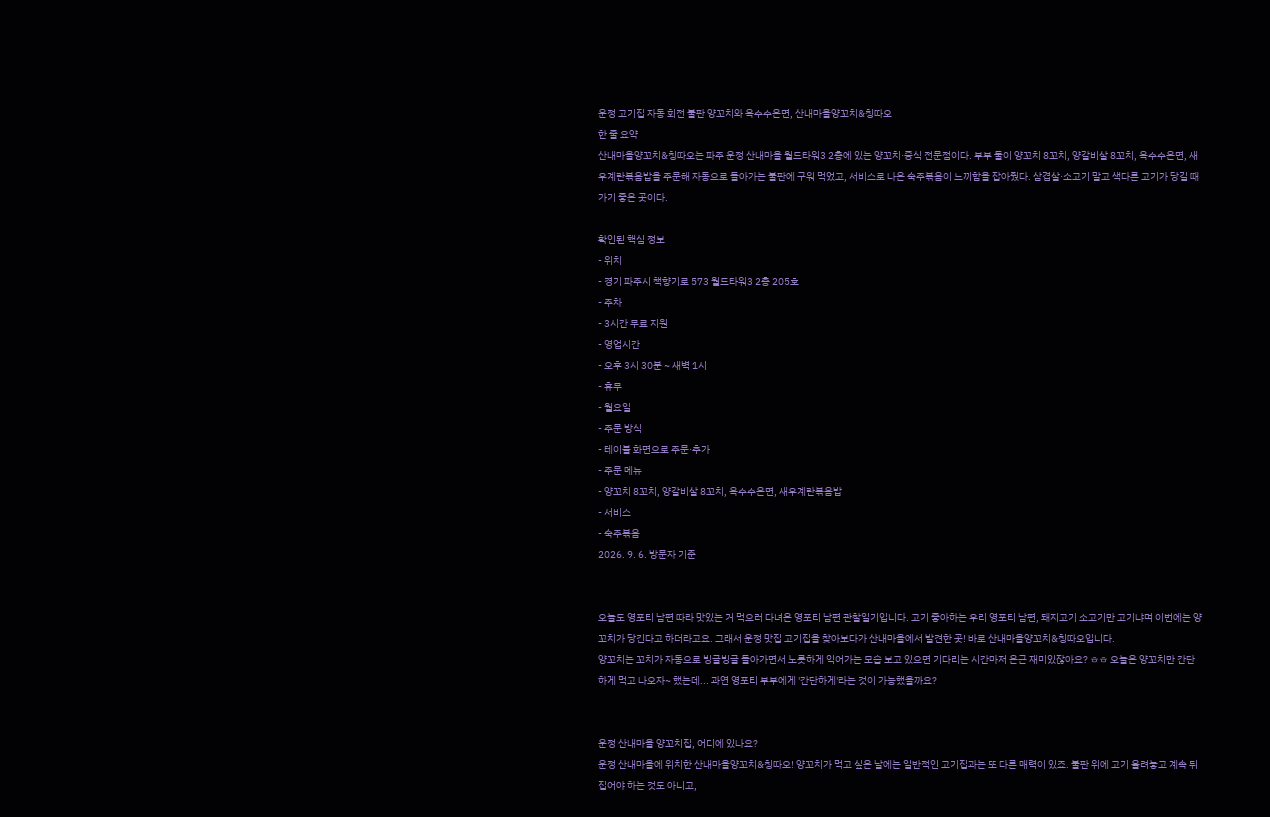운정 고기집 자동 회전 불판 양꼬치와 옥수수온면, 산내마을양꼬치&칭따오
한 줄 요약
산내마을양꼬치&칭따오는 파주 운정 산내마을 월드타워3 2층에 있는 양꼬치·중식 전문점이다. 부부 둘이 양꼬치 8꼬치, 양갈비살 8꼬치, 옥수수온면, 새우계란볶음밥을 주문해 자동으로 돌아가는 불판에 구워 먹었고, 서비스로 나온 숙주볶음이 느끼함을 잡아줬다. 삼겹살·소고기 말고 색다른 고기가 당길 때 가기 좋은 곳이다.

확인된 핵심 정보
- 위치
- 경기 파주시 책향기로 573 월드타워3 2층 205호
- 주차
- 3시간 무료 지원
- 영업시간
- 오후 3시 30분 ~ 새벽 1시
- 휴무
- 월요일
- 주문 방식
- 테이블 화면으로 주문·추가
- 주문 메뉴
- 양꼬치 8꼬치, 양갈비살 8꼬치, 옥수수온면, 새우계란볶음밥
- 서비스
- 숙주볶음
2026. 9. 6. 방문자 기준


오늘도 영포티 남편 따라 맛있는 거 먹으러 다녀온 영포티 남편 관찰일기입니다. 고기 좋아하는 우리 영포티 남편, 돼지고기 소고기만 고기냐며 이번에는 양꼬치가 당긴다고 하더라고요. 그래서 운정 맛집 고기집을 찾아보다가 산내마을에서 발견한 곳! 바로 산내마을양꼬치&칭따오입니다.
양꼬치는 꼬치가 자동으로 빙글빙글 돌아가면서 노릇하게 익어가는 모습 보고 있으면 기다리는 시간마저 은근 재미있잖아요? ㅎㅎ 오늘은 양꼬치만 간단하게 먹고 나오자~ 했는데... 과연 영포티 부부에게 '간단하게'라는 것이 가능했을까요?


운정 산내마을 양꼬치집, 어디에 있나요?
운정 산내마을에 위치한 산내마을양꼬치&칭따오! 양꼬치가 먹고 싶은 날에는 일반적인 고기집과는 또 다른 매력이 있죠. 불판 위에 고기 올려놓고 계속 뒤집어야 하는 것도 아니고,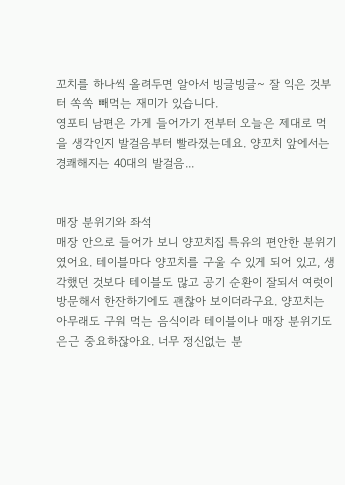꼬치를 하나씩 올려두면 알아서 빙글빙글~ 잘 익은 것부터 쏙쏙 빼먹는 재미가 있습니다.
영포티 남편은 가게 들어가기 전부터 오늘은 제대로 먹을 생각인지 발걸음부터 빨라졌는데요. 양꼬치 앞에서는 경쾌해지는 40대의 발걸음...


매장 분위기와 좌석
매장 안으로 들어가 보니 양꼬치집 특유의 편안한 분위기였어요. 테이블마다 양꼬치를 구울 수 있게 되어 있고, 생각했던 것보다 테이블도 많고 공기 순환이 잘되서 여럿이 방문해서 한잔하기에도 괜찮아 보이더라구요. 양꼬치는 아무래도 구워 먹는 음식이라 테이블이나 매장 분위기도 은근 중요하잖아요. 너무 정신없는 분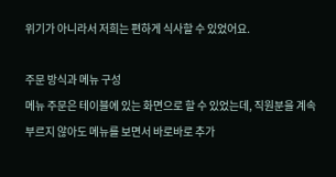위기가 아니라서 저희는 편하게 식사할 수 있었어요.

주문 방식과 메뉴 구성
메뉴 주문은 테이블에 있는 화면으로 할 수 있었는데, 직원분을 계속 부르지 않아도 메뉴를 보면서 바로바로 추가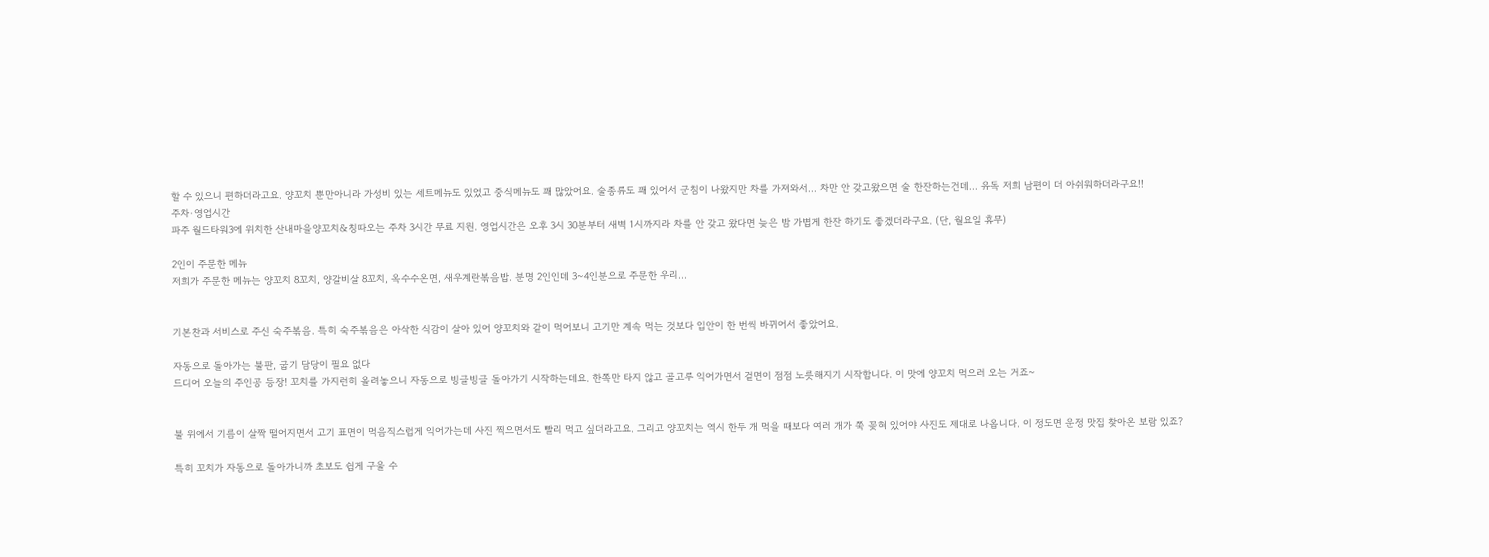할 수 있으니 편하더라고요. 양꼬치 뿐만아니라 가성비 있는 세트메뉴도 있었고 중식메뉴도 꽤 많았어요. 술종류도 꽤 있어서 군침이 나왔지만 차를 가져와서... 차만 안 갖고왔으면 술 한잔하는건데... 유독 저희 남편이 더 아쉬워하더라구요!!
주차·영업시간
파주 월드타워3에 위치한 산내마을양꼬치&칭따오는 주차 3시간 무료 지원. 영업시간은 오후 3시 30분부터 새벽 1시까지라 차를 안 갖고 왔다면 늦은 밤 가볍게 한잔 하기도 좋겠더라구요. (단, 월요일 휴무)

2인이 주문한 메뉴
저희가 주문한 메뉴는 양꼬치 8꼬치, 양갈비살 8꼬치, 옥수수온면, 새우계란볶음밥. 분명 2인인데 3~4인분으로 주문한 우리...


기본찬과 서비스로 주신 숙주볶음. 특히 숙주볶음은 아삭한 식감이 살아 있어 양꼬치와 같이 먹어보니 고기만 계속 먹는 것보다 입안이 한 번씩 바뀌어서 좋았어요.

자동으로 돌아가는 불판, 굽기 담당이 필요 없다
드디어 오늘의 주인공 등장! 꼬치를 가지런히 올려놓으니 자동으로 빙글빙글 돌아가기 시작하는데요. 한쪽만 타지 않고 골고루 익어가면서 겉면이 점점 노릇해지기 시작합니다. 이 맛에 양꼬치 먹으러 오는 거죠~


불 위에서 기름이 살짝 떨어지면서 고기 표면이 먹음직스럽게 익어가는데 사진 찍으면서도 빨리 먹고 싶더라고요. 그리고 양꼬치는 역시 한두 개 먹을 때보다 여러 개가 쭉 꽂혀 있어야 사진도 제대로 나옵니다. 이 정도면 운정 맛집 찾아온 보람 있죠?

특히 꼬치가 자동으로 돌아가니까 초보도 쉽게 구울 수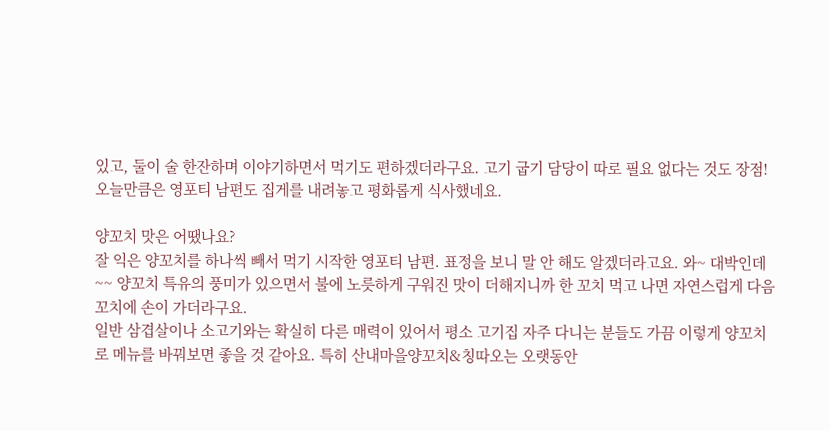있고, 둘이 술 한잔하며 이야기하면서 먹기도 편하겠더라구요. 고기 굽기 담당이 따로 필요 없다는 것도 장점! 오늘만큼은 영포티 남편도 집게를 내려놓고 평화롭게 식사했네요.

양꼬치 맛은 어땠나요?
잘 익은 양꼬치를 하나씩 빼서 먹기 시작한 영포티 남편. 표정을 보니 말 안 해도 알겠더라고요. 와~ 대박인데~~ 양꼬치 특유의 풍미가 있으면서 불에 노릇하게 구워진 맛이 더해지니까 한 꼬치 먹고 나면 자연스럽게 다음 꼬치에 손이 가더라구요.
일반 삼겹살이나 소고기와는 확실히 다른 매력이 있어서 평소 고기집 자주 다니는 분들도 가끔 이렇게 양꼬치로 메뉴를 바꿔보면 좋을 것 같아요. 특히 산내마을양꼬치&칭따오는 오랫동안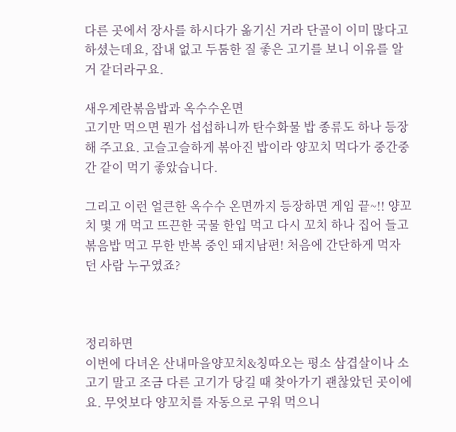다른 곳에서 장사를 하시다가 옮기신 거라 단골이 이미 많다고 하셨는데요, 잡내 없고 두툼한 질 좋은 고기를 보니 이유를 알 거 같더라구요.

새우계란볶음밥과 옥수수온면
고기만 먹으면 뭔가 섭섭하니까 탄수화물 밥 종류도 하나 등장해 주고요. 고슬고슬하게 볶아진 밥이라 양꼬치 먹다가 중간중간 같이 먹기 좋았습니다.

그리고 이런 얼큰한 옥수수 온면까지 등장하면 게임 끝~!! 양꼬치 몇 개 먹고 뜨끈한 국물 한입 먹고 다시 꼬치 하나 집어 들고 볶음밥 먹고 무한 반복 중인 돼지남편! 처음에 간단하게 먹자던 사람 누구였죠?



정리하면
이번에 다녀온 산내마을양꼬치&칭따오는 평소 삼겹살이나 소고기 말고 조금 다른 고기가 당길 때 찾아가기 괜찮았던 곳이에요. 무엇보다 양꼬치를 자동으로 구워 먹으니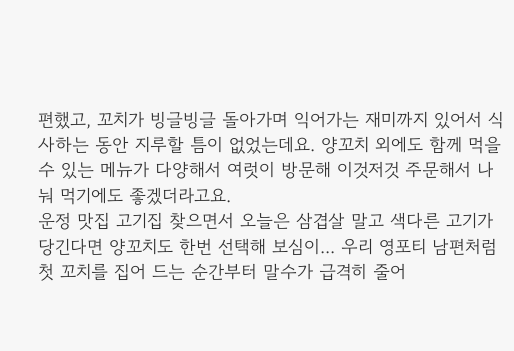편했고, 꼬치가 빙글빙글 돌아가며 익어가는 재미까지 있어서 식사하는 동안 지루할 틈이 없었는데요. 양꼬치 외에도 함께 먹을 수 있는 메뉴가 다양해서 여럿이 방문해 이것저것 주문해서 나눠 먹기에도 좋겠더라고요.
운정 맛집 고기집 찾으면서 오늘은 삼겹살 말고 색다른 고기가 당긴다면 양꼬치도 한번 선택해 보심이... 우리 영포티 남편처럼 첫 꼬치를 집어 드는 순간부터 말수가 급격히 줄어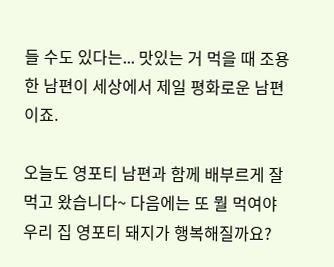들 수도 있다는... 맛있는 거 먹을 때 조용한 남편이 세상에서 제일 평화로운 남편이죠.

오늘도 영포티 남편과 함께 배부르게 잘 먹고 왔습니다~ 다음에는 또 뭘 먹여야 우리 집 영포티 돼지가 행복해질까요?